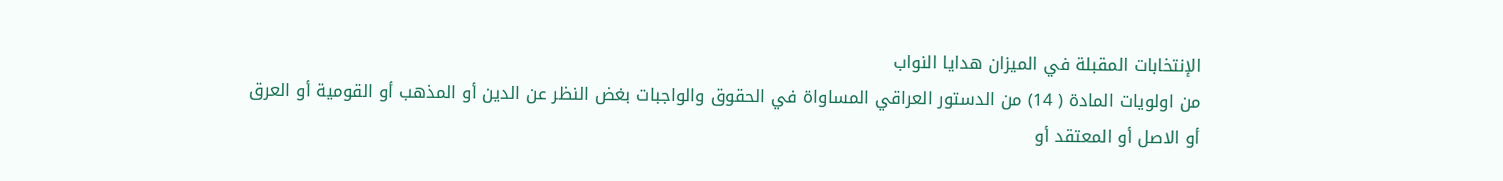الإنتخابات المقبلة في الميزان هدايا النواب
من اولويات المادة ( 14) من الدستور العراقي المساواة في الحقوق والواجبات بغض النظر عن الدين أو المذهب أو القومية أو العرق أو الاصل أو المعتقد أو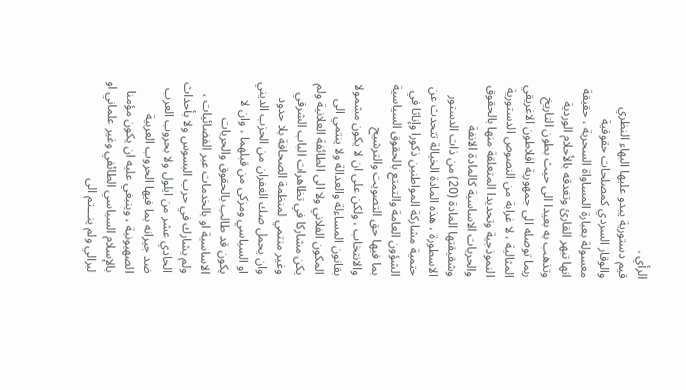الرأي .
قيم دستورية يبدو عليها البهاء النظري والوقار السردي كمصلحات حقوقية معسولة بعبارة المساواة السحرية ، حقيقة انها تبهر القارئ وتغدقه بالأحلام الوردية وتذهب به بعيدا الى حيث بطون التاريخ ربما توصله الى جمهورية افلاطون الاغريقي المثالية ، لا غرابة من النصوص الدستورية النموذجية وتحديدا المتعلقة منها بالحقوق والحريات الاساسية كالمادة الانفة وشقيقتها المادة (20) من ذات الدستور الاسطورة ، هذه المادة الخيالة تتحدث عن حتمية مشاركة المواطنين ذكورا وإناثا في الشؤون العامة والتمتع بالحقوق السياسية بما فيها حق التصويت والترشيح والانتخاب ، ولكن على ان لا يكون مشمولا بقانون المساءلة والعدالة ولا ينتمي الى المكون الفلاني ولا الى الطائفة العلانية ولم يكن مشاركا في تظاهرات الباب الشرقي وغير منتمي لمنظمة الصحافة بلا حدود وان يحمل صك الغفران من الحزب الديني او السياسي ومزكى من قبلهما ، وان لا يكون قد طالب بالحقوق والحريات الاساسية او بالخدمات عبر الفضائيات ، ولم يشارك في حرب البسوس ولا بأحداث الحادي عشر من ايلول ولا بحروب العرب ضد جيرانه بما فيها الحروب العربية الصهيونية ، وينبغي عليه ان يكون مؤمنا بالإسلام السياسي الطائفي وغير علماني او لبرالي ولم ينـــتم الى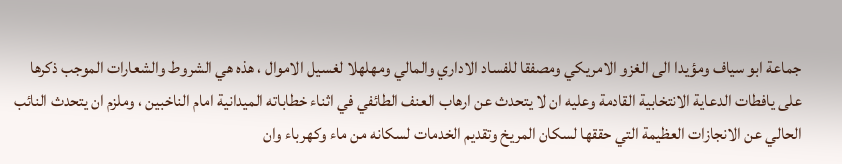جماعة ابو سياف ومؤيدا الى الغزو الامريكي ومصفقا للفساد الاداري والمالي ومهلهلا لغسيل الاموال ، هذه هي الشروط والشعارات الموجب ذكرها على يافطات الدعاية الانتخابية القادمة وعليه ان لا يتحدث عن ارهاب العنف الطائفي في اثناء خطاباته الميدانية امام الناخبين ، وملزم ان يتحدث النائب الحالي عن الانجازات العظيمة التي حققها لسكان المريخ وتقديم الخدمات لسكانه من ماء وكهرباء وان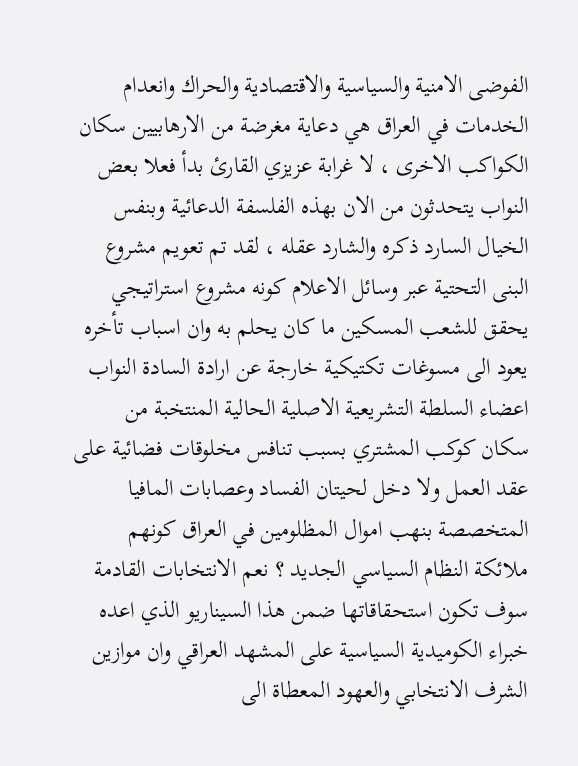الفوضى الامنية والسياسية والاقتصادية والحراك وانعدام الخدمات في العراق هي دعاية مغرضة من الارهابيين سكان الكواكب الاخرى ، لا غرابة عزيزي القارئ بدأ فعلا بعض النواب يتحدثون من الان بهذه الفلسفة الدعائية وبنفس الخيال السارد ذكره والشارد عقله ، لقد تم تعويم مشروع البنى التحتية عبر وسائل الاعلام كونه مشروع استراتيجي يحقق للشعب المسكين ما كان يحلم به وان اسباب تأخره يعود الى مسوغات تكتيكية خارجة عن ارادة السادة النواب اعضاء السلطة التشريعية الاصلية الحالية المنتخبة من سكان كوكب المشتري بسبب تنافس مخلوقات فضائية على عقد العمل ولا دخل لحيتان الفساد وعصابات المافيا المتخصصة بنهب اموال المظلومين في العراق كونهم ملائكة النظام السياسي الجديد ؟ نعم الانتخابات القادمة سوف تكون استحقاقاتها ضمن هذا السيناريو الذي اعده خبراء الكوميدية السياسية على المشهد العراقي وان موازين الشرف الانتخابي والعهود المعطاة الى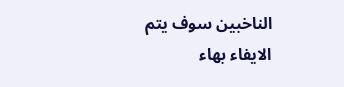الناخبين سوف يتم الايفاء بهاء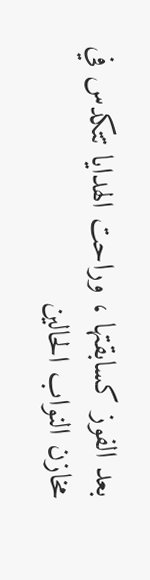بعد الفوز كسابقتها ، وراحت الهدايا تتكدس في مخازن النواب الحالين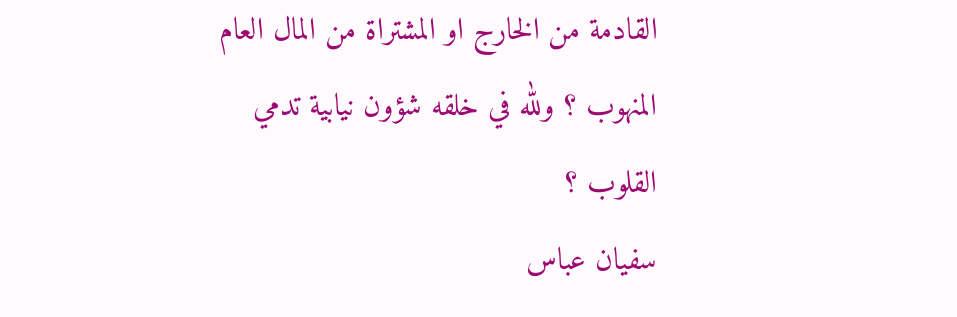القادمة من الخارج او المشتراة من المال العام المنهوب ؟ ولله في خلقه شؤون نيابية تدمي القلوب ؟
سفيان عباس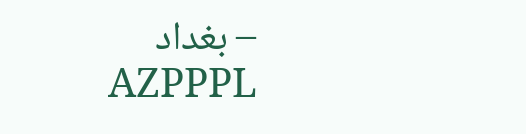– بغداد
AZPPPL